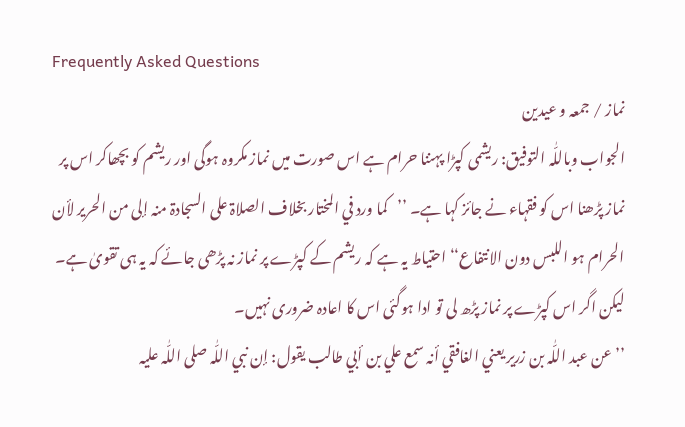Frequently Asked Questions
نماز / جمعہ و عیدین
الجواب وباللّٰہ التوفیق: ریشمی کپڑا پہننا حرام ہے اس صورت میں نماز مکروہ ہوگی اور ریشم کو بچھاکر اس پر نماز پڑھنا اس کو فقہاء نے جائز کہا ہے۔ ’’کما ورد في المختار بخلاف الصلاۃ علی السجادۃ منہ إلی من الحریر لأن الحرام ہو اللبس دون الانتفاع‘‘ احتیاط یہ ہے کہ ریشم کے کپڑے پر نماز نہ پڑھی جائے کہ یہ ہی تقویٰ ہے۔ لیکن اگر اس کپڑے پر نماز پڑھ لی تو ادا ہوگئی اس کا اعادہ ضروری نہیں۔
’’عن عبد اللّٰہ بن زریر یعني الغافقي أنہ سمع علي بن أبي طالب یقول: إن نبي اللّٰہ صلی اللّٰہ علیہ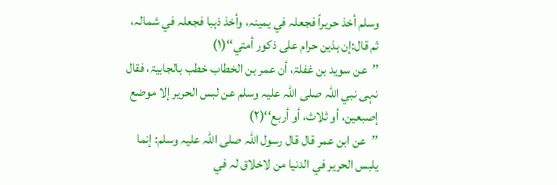وسلم أخذ حریراً فجعلہ في یمینہ، وأخذ ذہبا فجعلہ في شمالہ، ثم قال:إن ہذین حرام علی ذکور أمتي‘‘(۱)
’’عن سوید بن غفلۃ، أن عمر بن الخطاب خطب بالجابیۃ، فقال نہی نبي اللّٰہ صلی اللّٰہ علیہ وسلم عن لبس الحریر إلا موضع إصبعین، أو ثلاث، أو أربع‘‘(۲)
’’عن ابن عمر قال قال رسول اللّٰہ صلی اللّٰہ علیہ وسلم: إنما یلبس الحریر في الدنیا من لاخلاق لہ في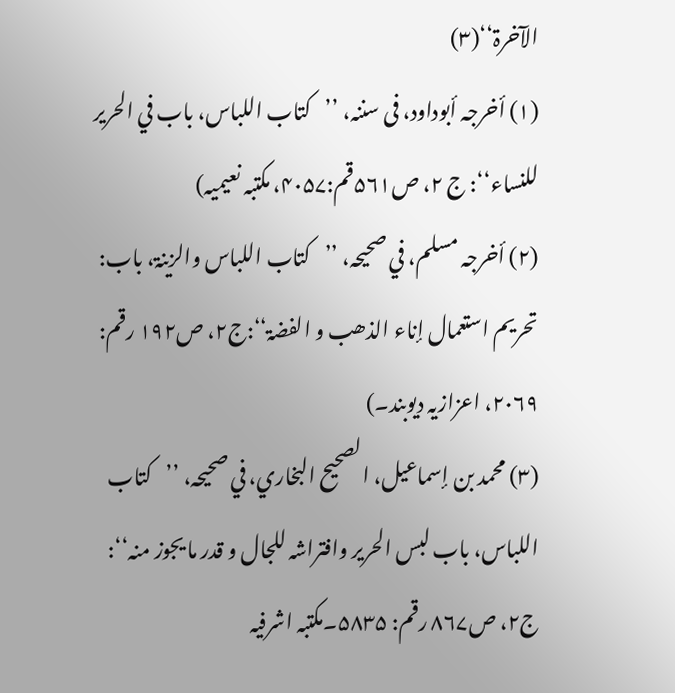الآخرۃ‘‘(۳)
(۱) أخرجہ أبوداود، فی سننہ، ’’کتاب اللباس، باب في الحریر للنساء‘‘: ج ۲، ص۵۶۱قم:۴۰۵۷، مکتبہ نعیمیہ)
(۲) أخرجہ مسلم، في صحیحہ، ’’کتاب اللباس والزینۃ، باب: تحریم استعمال إناء الذھب و الفضۃ‘‘:ج۲، ص۱۹۲ رقم: ۲۰۶۹، اعزازیہ دیوبند۔)
(۳) محمد بن إسماعیل، الصحیح البخاري، في صحیحہ، ’’کتاب اللباس، باب لبس الحریر وافتراشہ للجال و قدر ما یجوز منہ‘‘: ج۲، ص۸۶۷ رقم: ۵۸۳۵۔مکتبہ اشرفیہ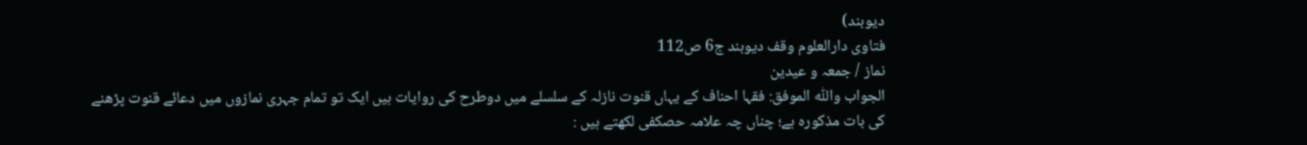دیوبند)
فتاوی دارالعلوم وقف دیوبند ج6 ص112
نماز / جمعہ و عیدین
الجواب واللّٰہ الموفق: فقہا احناف کے یہاں قنوت نازلہ کے سلسلے میں دوطرح کی روایات ہیں ایک تو تمام جہری نمازوں میں دعائے قنوت پڑھنے کی بات مذکورہ ہے؛ چناں چہ علامہ حصکفی لکھتے ہیں :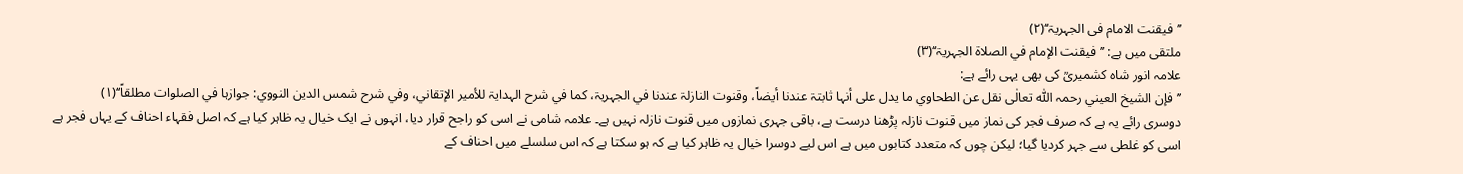’’فیقنت الامام فی الجہریۃ‘‘(۲)
ملتقی میں ہے: ’’فیقنت الإمام في الصلاۃ الجہریۃ‘‘(۳)
علامہ انور شاہ کشمیریؒ کی بھی یہی رائے ہے:
’’فإن الشیخ العیني رحمہ اللّٰہ تعالٰی نقل عن الطحاوي ما یدل علی أنہا ثابتۃ عندنا أیضاً، وقنوت النازلۃ عندنا في الجہریۃ، کما في شرح الہدایۃ للأمیر الإتقاني، وفي شرح شمس الدین النووي: جوازہا في الصلوات مطلقاً‘‘(۱)
دوسری رائے یہ ہے کہ صرف فجر کی نماز میں قنوت نازلہ پڑھنا درست ہے، باقی جہری نمازوں میں قنوت نازلہ نہیں ہے۔ علامہ شامی نے اسی کو راجح قرار دیا، انہوں نے ایک خیال یہ ظاہر کیا ہے کہ اصل فقہاء احناف کے یہاں فجر ہے اسی کو غلطی سے جہر کردیا گیا؛ لیکن چوں کہ متعدد کتابوں میں ہے اس لیے دوسرا خیال یہ ظاہر کیا ہے کہ ہو سکتا ہے کہ اس سلسلے میں احناف کے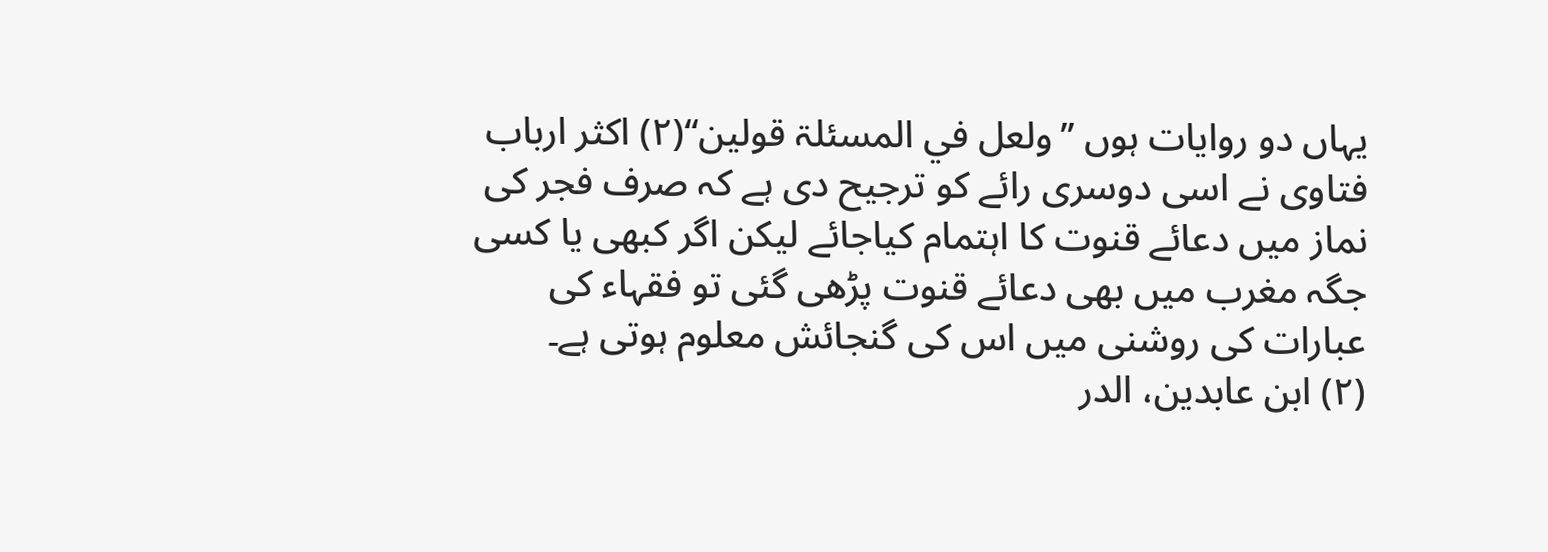یہاں دو روایات ہوں ’’ولعل في المسئلۃ قولین‘‘(۲) اکثر ارباب فتاوی نے اسی دوسری رائے کو ترجیح دی ہے کہ صرف فجر کی نماز میں دعائے قنوت کا اہتمام کیاجائے لیکن اگر کبھی یا کسی جگہ مغرب میں بھی دعائے قنوت پڑھی گئی تو فقہاء کی عبارات کی روشنی میں اس کی گنجائش معلوم ہوتی ہے۔
(۲) ابن عابدین، الدر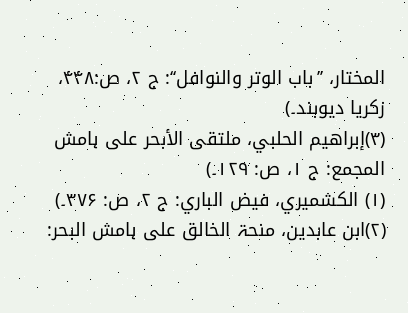المختار، ’’باب الوتر والنوافل‘‘: ج ۲، ص:۴۴۸، زکریا دیوبند۔)
(۳)إبراھیم الحلبي، ملتقی الأبحر علی ہامش المجمع: ج ۱، ص: ۱۲۹۔)
(۱) الکشمیري، فیض الباري: ج ۲، ص: ۳۷۶۔)
(۲)ابن عابدین، منحۃ الخالق علی ہامش البحر: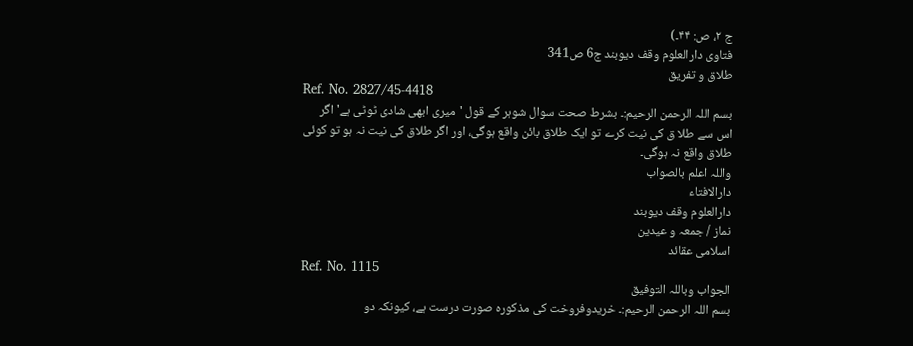ج ۲، ص: ۴۴۔)
فتاوی دارالعلوم وقف دیوبند ج6 ص341
طلاق و تفریق
Ref. No. 2827/45-4418
بسم اللہ الرحمن الرحیم:۔ بشرط صحت سوال شوہر کے قول 'میری ابھی شادی ٹوٹی ہے' اگر اس سے طلا ق کی نیت کرے تو ایک طلاق بائن واقع ہوگی، اور اگر طلاق کی نیت نہ ہو تو کوئی طلاق واقع نہ ہوگی۔
واللہ اعلم بالصواب
دارالافتاء
دارالعلوم وقف دیوبند
نماز / جمعہ و عیدین
اسلامی عقائد
Ref. No. 1115
الجواب وباللہ التوفیق
بسم اللہ الرحمن الرحیم:۔ خریدوفروخت کی مذکورہ صورت درست ہے، کیونکہ دو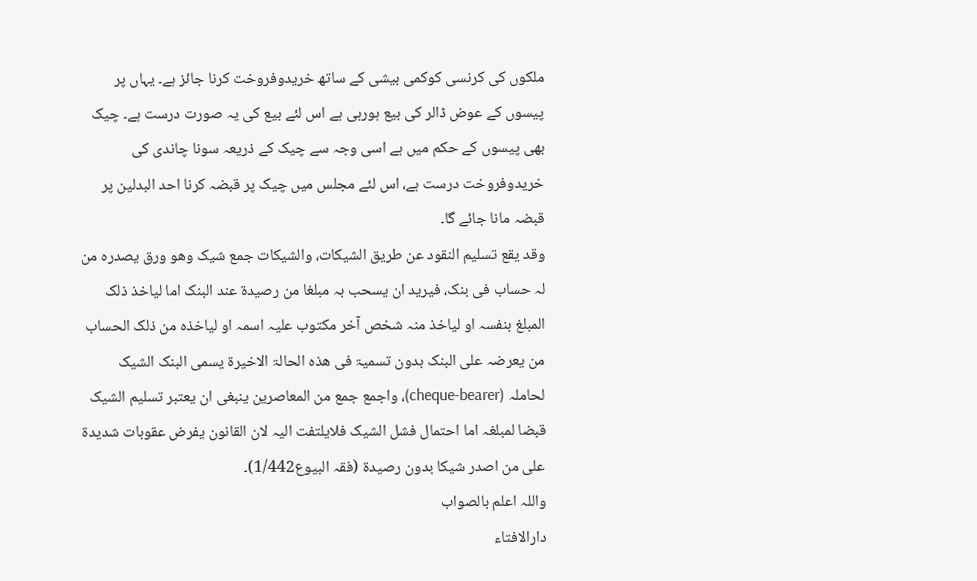ملکوں کی کرنسی کوکمی بیشی کے ساتھ خریدوفروخت کرنا جائز ہے۔ یہاں پر پیسوں کے عوض ڈالر کی بیع ہورہی ہے اس لئے بیع کی یہ صورت درست ہے۔ چیک بھی پیسوں کے حکم میں ہے اسی وجہ سے چیک کے ذریعہ سونا چاندی کی خریدوفروخت درست ہے، اس لئے مجلس میں چیک پر قبضہ کرنا احد البدلین پر قبضہ مانا جائے گا۔
وقد یقع تسلیم النقود عن طریق الشیکات، والشیکات جمع شیک وھو ورق یصدرہ من لہ حساب فی بنک، فیرید ان یسحب بہ مبلغا من رصیدۃ عند البنک اما لیاخذ ذلک المبلغ بنفسہ او لیاخذ منہ شخص آخر مکتوب علیہ اسمہ او لیاخذہ من ذلک الحساب من یعرضہ علی البنک بدون تسمیۃ فی ھذہ الحالۃ الاخیرۃ یسمی البنک الشیک لحاملہ (cheque-bearer)، واجمع جمع من المعاصرین ینبغی ان یعتبر تسلیم الشیک قبضا لمبلغہ اما احتمال فشل الشیک فلایلتفت الیہ لان القانون یفرض عقوبات شدیدۃ علی من اصدر شیکا بدون رصیدۃ (فقہ البیوع1/442)۔
واللہ اعلم بالصواب
دارالافتاء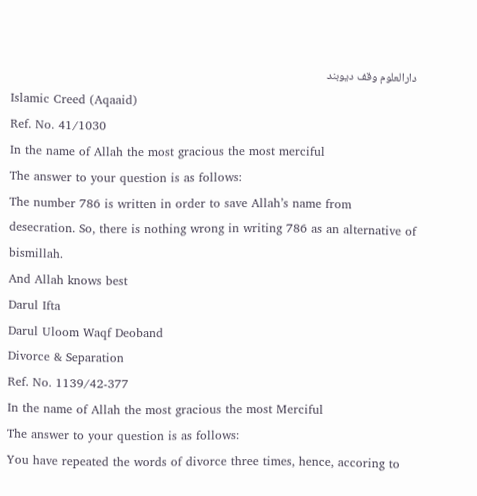دارالعلوم وقف دیوبند
Islamic Creed (Aqaaid)
Ref. No. 41/1030
In the name of Allah the most gracious the most merciful
The answer to your question is as follows:
The number 786 is written in order to save Allah’s name from desecration. So, there is nothing wrong in writing 786 as an alternative of bismillah.
And Allah knows best
Darul Ifta
Darul Uloom Waqf Deoband
Divorce & Separation
Ref. No. 1139/42-377
In the name of Allah the most gracious the most Merciful
The answer to your question is as follows:
You have repeated the words of divorce three times, hence, accoring to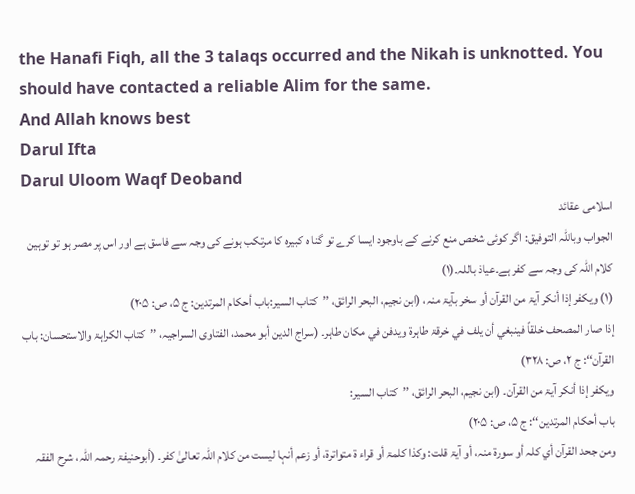the Hanafi Fiqh, all the 3 talaqs occurred and the Nikah is unknotted. You should have contacted a reliable Alim for the same.
And Allah knows best
Darul Ifta
Darul Uloom Waqf Deoband
اسلامی عقائد
الجواب وباللّٰہ التوفیق: اگر کوئی شخص منع کرنے کے باوجود ایسا کرے تو گنا ہ کبیرہ کا مرتکب ہونے کی وجہ سے فاسق ہے اور اس پر مصر ہو تو توہین کلام اللہ کی وجہ سے کفر ہے۔عیاذ باللہ۔(۱)
(۱) ویکفر إذا أنکر آیۃ من القرآن أو سخر بآیۃ منہ، (ابن نجیم، البحر الرائق، ’’کتاب السیر:باب أحکام المرتدین: ج ۵، ص: ۲۰۵)
إذا صار المصحف خلقاً فینبغي أن یلف في خرقۃ طاہرۃ ویدفن في مکان طاہر۔ (سراج الدین أبو محمد، الفتاوی السراجیہ، ’’کتاب الکراہۃ والاستحسان: باب القرآن‘‘: ج ۲، ص: ۳۲۸)
ویکفر إذا أنکر آیۃ من القرآن۔ (ابن نجیم، البحر الرائق، ’’کتاب السیر:
باب أحکام المرتدین‘‘: ج ۵، ص: ۲۰۵)
ومن جحد القرآن أي کلہ أو سورۃ منہ، أو آیۃ قلت: وکذا کلمۃ أو قراء ۃ متواترۃ، أو زعم أنہا لیست من کلام اللّٰہ تعالیٰ کفر۔ (أبوحنیفۃ رحمہ اللّٰہ، شرح الفقہ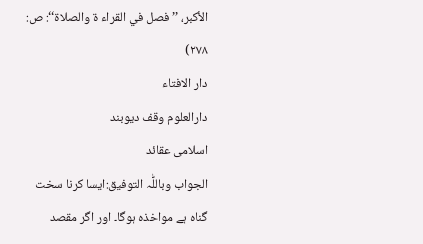الأکبر، ’’فصل في القراء ۃ والصلاۃ‘‘: ص: ۲۷۸)
دار الافتاء
دارالعلوم وقف دیوبند
اسلامی عقائد
الجواب وباللّٰہ التوفیق:ایسا کرنا سخت گناہ ہے مواخذہ ہوگا۔ اور اگر مقصد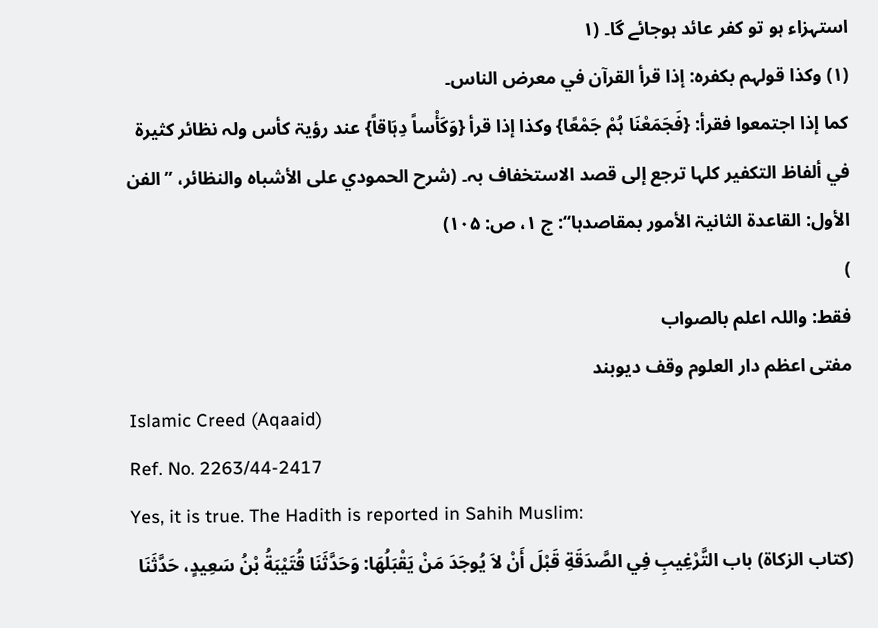استہزاء ہو تو کفر عائد ہوجائے گا۔ (۱
(۱) وکذا قولہم بکفرہ: إذا قرأ القرآن في معرض الناس۔
کما إذا اجتمعوا فقرأ: {فَجَمَعْنَا ہُمْ جَمْعًا} وکذا إذا قرأ {وَکَأْساً دِہَاقاً} عند رؤیۃ کأس ولہ نظائر کثیرۃ في ألفاظ التکفیر کلہا ترجع إلی قصد الاستخفاف بہ۔ (شرح الحمودي علی الأشباہ والنظائر، ’’الفن الأول: القاعدۃ الثانیۃ الأمور بمقاصدہا‘‘: ج ۱، ص: ۱۰۵)
)
فقط: واللہ اعلم بالصواب
مفتی اعظم دار العلوم وقف دیوبند
Islamic Creed (Aqaaid)
Ref. No. 2263/44-2417
Yes, it is true. The Hadith is reported in Sahih Muslim:
(كتاب الزكاة) باب التَّرْغِيبِ فِي الصَّدَقَةِ قَبْلَ أَنْ لاَ يُوجَدَ مَنْ يَقْبَلُهَا: وَحَدَّثَنَا قُتَيْبَةُ بْنُ سَعِيدٍ، حَدَّثَنَا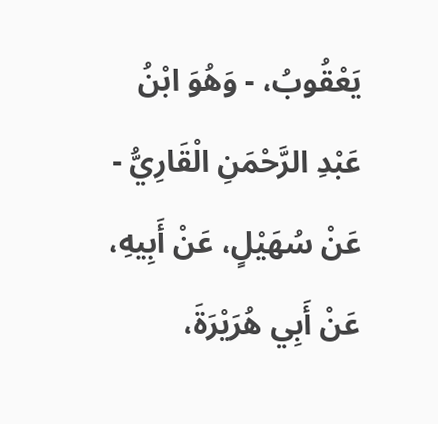يَعْقُوبُ، - وَهُوَ ابْنُ عَبْدِ الرَّحْمَنِ الْقَارِيُّ - عَنْ سُهَيْلٍ، عَنْ أَبِيهِ، عَنْ أَبِي هُرَيْرَةَ،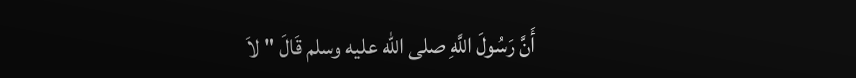أَنَّ رَسُولَ اللَّهِ صلى الله عليه وسلم قَالَ " لاَ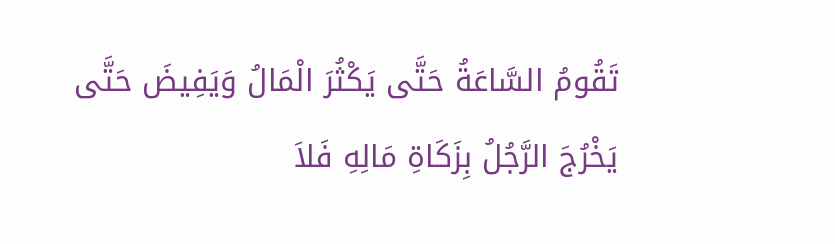تَقُومُ السَّاعَةُ حَتَّى يَكْثُرَ الْمَالُ وَيَفِيضَ حَتَّى يَخْرُجَ الرَّجُلُ بِزَكَاةِ مَالِهِ فَلاَ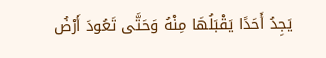يَجِدُ أَحَدًا يَقْبَلُهَا مِنْهُ وَحَتَّى تَعُودَ أَرْضُ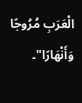الْعَرَبِ مُرُوجًا وَأَنْهَارًا"۔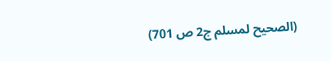(الصحیح لمسلم ج2 ص 701)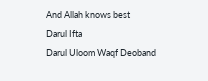And Allah knows best
Darul Ifta
Darul Uloom Waqf Deoband